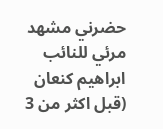حضرني مشهد مرئي للنائب ابراهيم كنعان (قبل اكثر من 3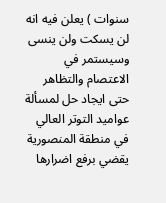سنوات ) يعلن فيه انه لن يسكت ولن ينسى وسيستمر في الاعتصام والتظاهر حتى ايجاد حل لمسألة عواميد التوتر العالي في منطقة المنصورية يقضي برفع اضرارها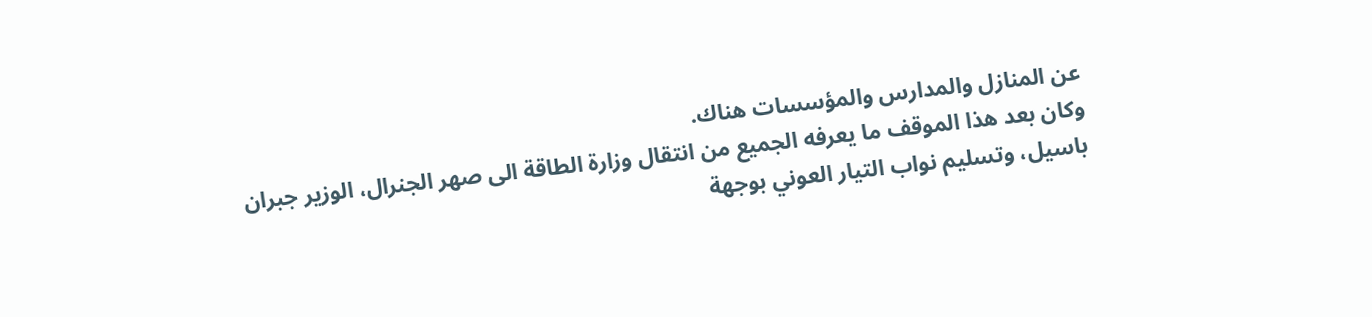عن المنازل والمدارس والمؤسسات هناك.
وكان بعد هذا الموقف ما يعرفه الجميع من انتقال وزارة الطاقة الى صهر الجنرال، الوزير جبران باسيل، وتسليم نواب التيار العوني بوجهة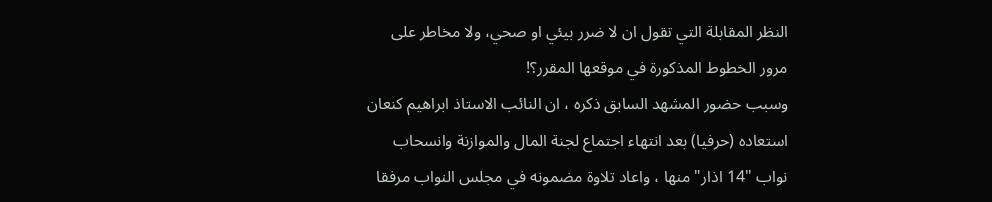النظر المقابلة التي تقول ان لا ضرر بيئي او صحي، ولا مخاطر على مرور الخطوط المذكورة في موقعها المقرر؟!
وسبب حضور المشهد السابق ذكره ، ان النائب الاستاذ ابراهيم كنعان استعاده (حرفيا) بعد انتهاء اجتماع لجنة المال والموازنة وانسحاب نواب "14 اذار" منها ، واعاد تلاوة مضمونه في مجلس النواب مرفقا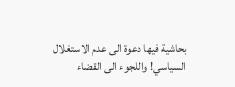بحاشية فيها دعوة الى عدم الاستغلال السياسي! واللجوء الى القضاء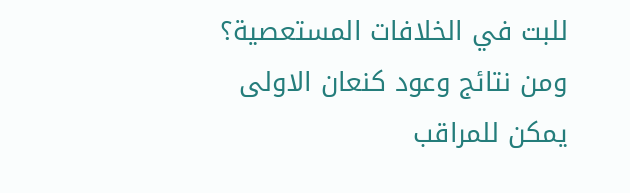للبت في الخلافات المستعصية؟
ومن نتائج وعود كنعان الاولى يمكن للمراقب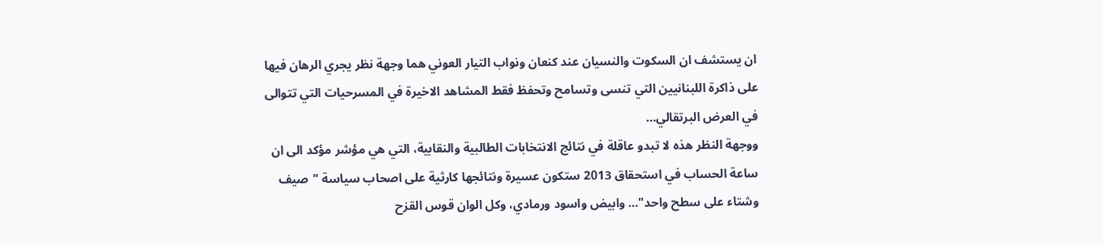ان يستشف ان السكوت والنسيان عند كنعان ونواب التيار العوني هما وجهة نظر يجري الرهان فيها على ذاكرة اللبنانيين التي تنسى وتسامح وتحفظ فقط المشاهد الاخيرة في المسرحيات التي تتوالى في العرض البرتقالي…
ووجهة النظر هذه لا تبدو عاقلة في نتائج الانتخابات الطالبية والنقابية، التي هي مؤشر مؤكد الى ان ساعة الحساب في استحقاق 2013 ستكون عسيرة ونتائجها كارثية على اصحاب سياسة "صيف وشتاء على سطح واحد"… وابيض واسود ورمادي، وكل الوان قوس القزح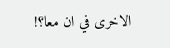الاخرى في ان معا؟!